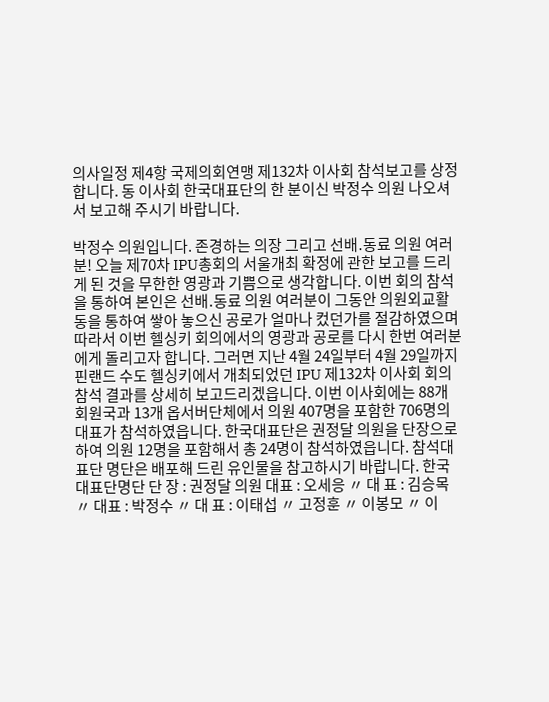의사일정 제4항 국제의회연맹 제132차 이사회 참석보고를 상정합니다. 동 이사회 한국대표단의 한 분이신 박정수 의원 나오셔서 보고해 주시기 바랍니다.

박정수 의원입니다. 존경하는 의장 그리고 선배․동료 의원 여러분! 오늘 제70차 IPU총회의 서울개최 확정에 관한 보고를 드리게 된 것을 무한한 영광과 기쁨으로 생각합니다. 이번 회의 참석을 통하여 본인은 선배․동료 의원 여러분이 그동안 의원외교활동을 통하여 쌓아 놓으신 공로가 얼마나 컸던가를 절감하였으며 따라서 이번 헬싱키 회의에서의 영광과 공로를 다시 한번 여러분에게 돌리고자 합니다. 그러면 지난 4월 24일부터 4월 29일까지 핀랜드 수도 헬싱키에서 개최되었던 IPU 제132차 이사회 회의참석 결과를 상세히 보고드리겠읍니다. 이번 이사회에는 88개 회원국과 13개 옵서버단체에서 의원 407명을 포함한 706명의 대표가 참석하였읍니다. 한국대표단은 권정달 의원을 단장으로 하여 의원 12명을 포함해서 총 24명이 참석하였읍니다. 참석대표단 명단은 배포해 드린 유인물을 참고하시기 바랍니다. 한국대표단명단 단 장 : 권정달 의원 대표 : 오세응 〃 대 표 : 김승목 〃 대표 : 박정수 〃 대 표 : 이태섭 〃 고정훈 〃 이봉모 〃 이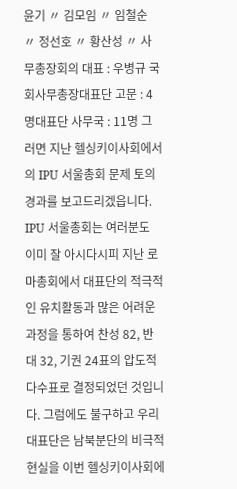윤기 〃 김모임 〃 임철순 〃 정선호 〃 황산성 〃 사무총장회의 대표 : 우병규 국회사무총장대표단 고문 : 4명대표단 사무국 : 11명 그러면 지난 헬싱키이사회에서의 IPU 서울총회 문제 토의경과를 보고드리겠읍니다. IPU 서울총회는 여러분도 이미 잘 아시다시피 지난 로마총회에서 대표단의 적극적인 유치활동과 많은 어려운 과정을 통하여 찬성 82, 반대 32, 기권 24표의 압도적 다수표로 결정되었던 것입니다. 그럼에도 불구하고 우리 대표단은 남북분단의 비극적 현실을 이번 헬싱키이사회에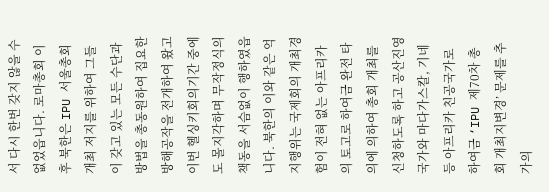서 다시 한번 갖지 않을 수 없었읍니다. 로마총회 이후 북한은 IPU 서울총회 개최 저지를 위하여 그들이 갖고 있는 모든 수단과 방법을 총동원하여 집요한 방해공작을 전개하여 왔고 이번 헬싱키회의기간 중에도 몰지각하며 무작정식의 책동을 서슴없이 행하였읍니다. 북한의 이와 같은 억지행위는 국제회의 개최경험이 전혀 없는 아프리카의 토고로 하여금 완전 타의에 의하여 총회 개최를 신청하도록 하고 공산진영 국가와 마다가스칼, 기네 등 아프리카 친공국가로 하여금 ‘IPU 제70차 총회 개최지변경’ 문제를 추가의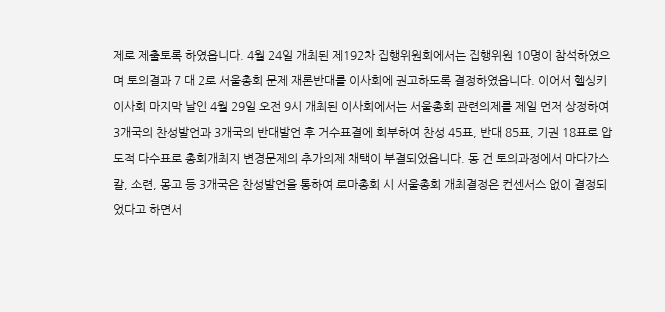제로 제출토록 하였읍니다. 4월 24일 개최된 제192차 집행위원회에서는 집행위원 10명이 참석하였으며 토의결과 7 대 2로 서울총회 문제 재론반대를 이사회에 권고하도록 결정하였읍니다. 이어서 헬싱키이사회 마지막 날인 4월 29일 오전 9시 개최된 이사회에서는 서울총회 관련의제를 제일 먼저 상정하여 3개국의 찬성발언과 3개국의 반대발언 후 거수표결에 회부하여 찬성 45표, 반대 85표, 기권 18표로 압도적 다수표로 총회개최지 변경문제의 추가의제 채택이 부결되었읍니다. 동 건 토의과정에서 마다가스칼, 소련, 몽고 등 3개국은 찬성발언을 통하여 로마총회 시 서울총회 개최결정은 컨센서스 없이 결정되었다고 하면서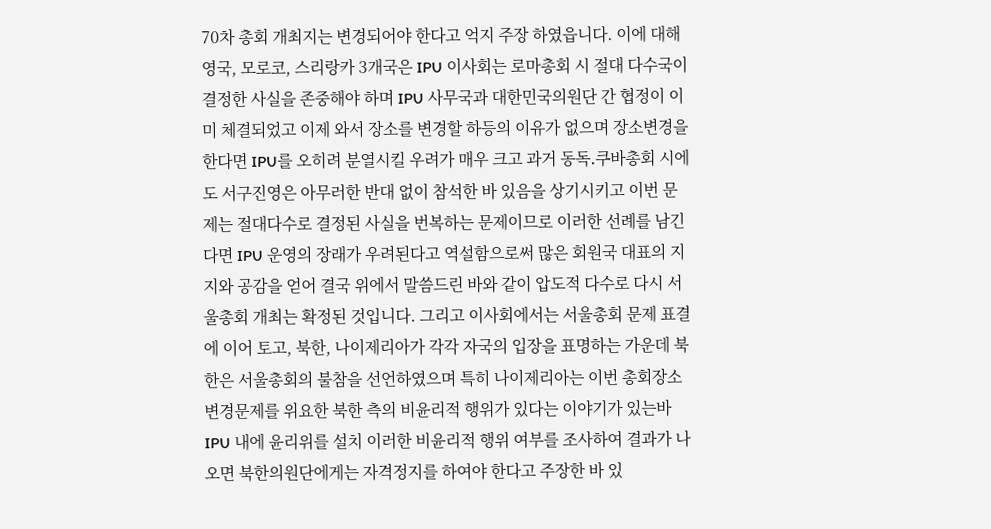70차 총회 개최지는 변경되어야 한다고 억지 주장 하였읍니다. 이에 대해 영국, 모로코, 스리랑카 3개국은 IPU 이사회는 로마총회 시 절대 다수국이 결정한 사실을 존중해야 하며 IPU 사무국과 대한민국의원단 간 협정이 이미 체결되었고 이제 와서 장소를 변경할 하등의 이유가 없으며 장소변경을 한다면 IPU를 오히려 분열시킬 우려가 매우 크고 과거 동독․쿠바총회 시에도 서구진영은 아무러한 반대 없이 참석한 바 있음을 상기시키고 이번 문제는 절대다수로 결정된 사실을 번복하는 문제이므로 이러한 선례를 남긴다면 IPU 운영의 장래가 우려된다고 역설함으로써 많은 회원국 대표의 지지와 공감을 얻어 결국 위에서 말씀드린 바와 같이 압도적 다수로 다시 서울총회 개최는 확정된 것입니다. 그리고 이사회에서는 서울총회 문제 표결에 이어 토고, 북한, 나이제리아가 각각 자국의 입장을 표명하는 가운데 북한은 서울총회의 불참을 선언하였으며 특히 나이제리아는 이번 총회장소 변경문제를 위요한 북한 측의 비윤리적 행위가 있다는 이야기가 있는바 IPU 내에 윤리위를 설치 이러한 비윤리적 행위 여부를 조사하여 결과가 나오면 북한의원단에게는 자격정지를 하여야 한다고 주장한 바 있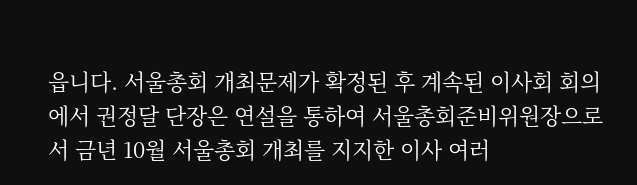읍니다. 서울총회 개최문제가 확정된 후 계속된 이사회 회의에서 권정달 단장은 연설을 통하여 서울총회준비위원장으로서 금년 10월 서울총회 개최를 지지한 이사 여러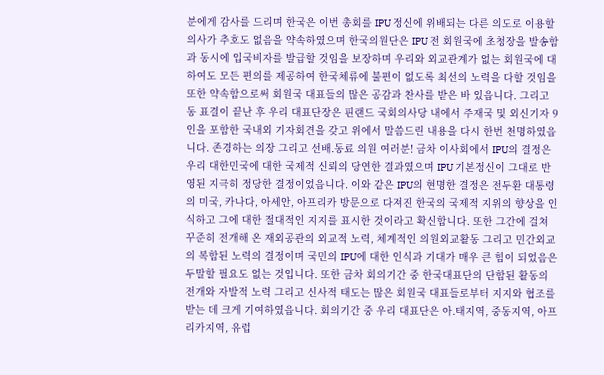분에게 감사를 드리며 한국은 이번 총회를 IPU 정신에 위배되는 다른 의도로 이용할 의사가 추호도 없음을 약속하였으며 한국의원단은 IPU 전 회원국에 초청장을 발송함과 동시에 입국비자를 발급할 것임을 보장하며 우리와 외교관계가 없는 회원국에 대하여도 모든 편의를 제공하여 한국체류에 불편이 없도록 최선의 노력을 다할 것임을 또한 약속함으로써 회원국 대표들의 많은 공감과 찬사를 받은 바 있읍니다. 그리고 동 표결이 끝난 후 우리 대표단장은 핀랜드 국회의사당 내에서 주재국 및 외신기자 9인을 포함한 국내외 기자회견을 갖고 위에서 말씀드린 내용을 다시 한번 천명하였읍니다. 존경하는 의장 그리고 선배․동료 의원 여러분! 금차 이사회에서 IPU의 결정은 우리 대한민국에 대한 국제적 신뢰의 당연한 결과였으며 IPU 기본정신이 그대로 반영된 지극히 정당한 결정이었읍니다. 이와 같은 IPU의 현명한 결정은 전두환 대통령의 미국, 카나다, 아세안, 아프리카 방문으로 다져진 한국의 국제적 지위의 향상을 인식하고 그에 대한 절대적인 지지를 표시한 것이라고 확신합니다. 또한 그간에 걸쳐 꾸준히 전개해 온 재외공관의 외교적 노력, 체계적인 의원외교활동 그리고 민간외교의 복합된 노력의 결정이며 국민의 IPU에 대한 인식과 기대가 매우 큰 힘이 되었음은 두말할 필요도 없는 것입니다. 또한 금차 회의기간 중 한국대표단의 단합된 활동의 전개와 자발적 노력 그리고 신사적 태도는 많은 회원국 대표들로부터 지지와 협조를 받는 데 크게 기여하였읍니다. 회의기간 중 우리 대표단은 아․태지역, 중동지역, 아프리카지역, 유럽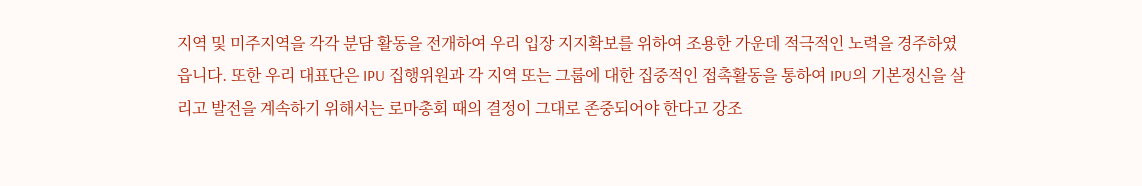지역 및 미주지역을 각각 분담 활동을 전개하여 우리 입장 지지확보를 위하여 조용한 가운데 적극적인 노력을 경주하였읍니다. 또한 우리 대표단은 IPU 집행위원과 각 지역 또는 그룹에 대한 집중적인 접촉활동을 통하여 IPU의 기본정신을 살리고 발전을 계속하기 위해서는 로마총회 때의 결정이 그대로 존중되어야 한다고 강조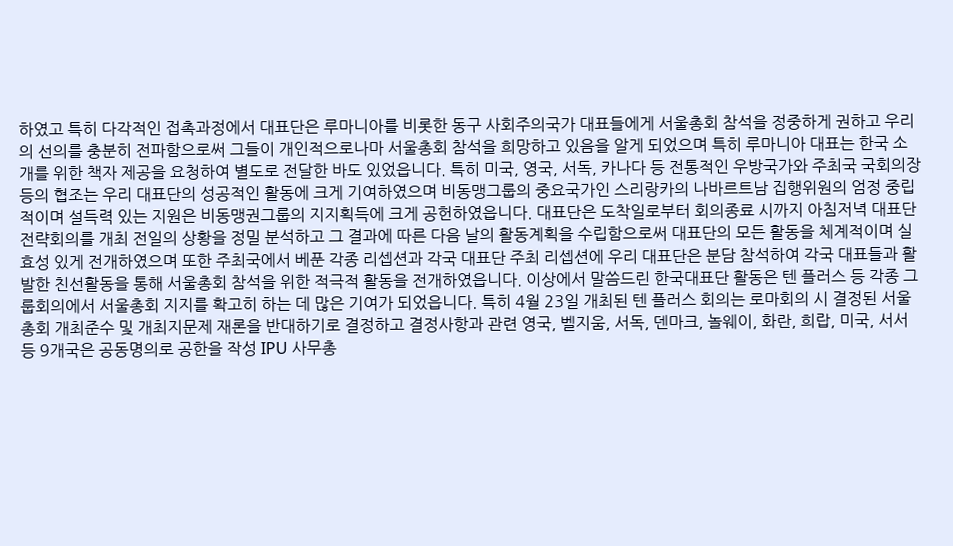하였고 특히 다각적인 접촉과정에서 대표단은 루마니아를 비롯한 동구 사회주의국가 대표들에게 서울총회 참석을 정중하게 권하고 우리의 선의를 충분히 전파함으로써 그들이 개인적으로나마 서울총회 참석을 희망하고 있음을 알게 되었으며 특히 루마니아 대표는 한국 소개를 위한 책자 제공을 요청하여 별도로 전달한 바도 있었읍니다. 특히 미국, 영국, 서독, 카나다 등 전통적인 우방국가와 주최국 국회의장 등의 협조는 우리 대표단의 성공적인 활동에 크게 기여하였으며 비동맹그룹의 중요국가인 스리랑카의 나바르트남 집행위원의 엄정 중립적이며 설득력 있는 지원은 비동맹권그룹의 지지획득에 크게 공헌하였읍니다. 대표단은 도착일로부터 회의종료 시까지 아침저녁 대표단 전략회의를 개최 전일의 상황을 정밀 분석하고 그 결과에 따른 다음 날의 활동계획을 수립함으로써 대표단의 모든 활동을 체계적이며 실효성 있게 전개하였으며 또한 주최국에서 베푼 각종 리셉션과 각국 대표단 주최 리셉션에 우리 대표단은 분담 참석하여 각국 대표들과 활발한 친선활동을 통해 서울총회 참석을 위한 적극적 활동을 전개하였읍니다. 이상에서 말씀드린 한국대표단 활동은 텐 플러스 등 각종 그룹회의에서 서울총회 지지를 확고히 하는 데 많은 기여가 되었읍니다. 특히 4월 23일 개최된 텐 플러스 회의는 로마회의 시 결정된 서울총회 개최준수 및 개최지문제 재론을 반대하기로 결정하고 결정사항과 관련 영국, 벨지움, 서독, 덴마크, 놀웨이, 화란, 희랍, 미국, 서서 등 9개국은 공동명의로 공한을 작성 IPU 사무총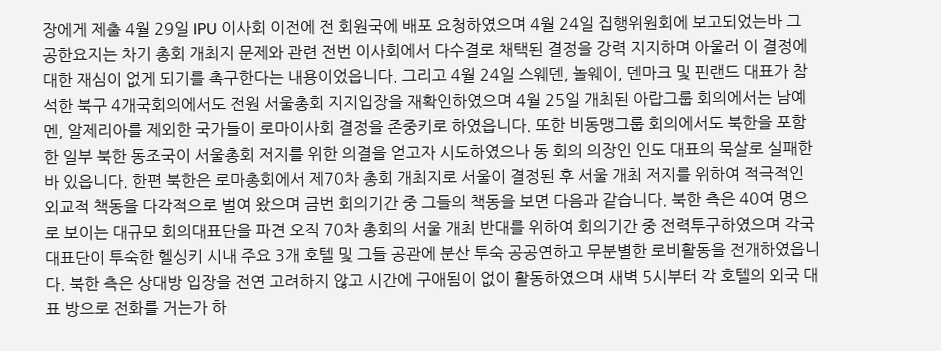장에게 제출 4월 29일 IPU 이사회 이전에 전 회원국에 배포 요청하였으며 4월 24일 집행위원회에 보고되었는바 그 공한요지는 차기 총회 개최지 문제와 관련 전번 이사회에서 다수결로 채택된 결정을 강력 지지하며 아울러 이 결정에 대한 재심이 없게 되기를 촉구한다는 내용이었읍니다. 그리고 4월 24일 스웨덴, 놀웨이, 덴마크 및 핀랜드 대표가 참석한 북구 4개국회의에서도 전원 서울총회 지지입장을 재확인하였으며 4월 25일 개최된 아랍그룹 회의에서는 남예멘, 알제리아를 제외한 국가들이 로마이사회 결정을 존중키로 하였읍니다. 또한 비동맹그룹 회의에서도 북한을 포함한 일부 북한 동조국이 서울총회 저지를 위한 의결을 얻고자 시도하였으나 동 회의 의장인 인도 대표의 묵살로 실패한 바 있읍니다. 한편 북한은 로마총회에서 제70차 총회 개최지로 서울이 결정된 후 서울 개최 저지를 위하여 적극적인 외교적 책동을 다각적으로 벌여 왔으며 금번 회의기간 중 그들의 책동을 보면 다음과 같습니다. 북한 측은 40여 명으로 보이는 대규모 회의대표단을 파견 오직 70차 총회의 서울 개최 반대를 위하여 회의기간 중 전력투구하였으며 각국 대표단이 투숙한 헬싱키 시내 주요 3개 호텔 및 그들 공관에 분산 투숙 공공연하고 무분별한 로비활동을 전개하였읍니다. 북한 측은 상대방 입장을 전연 고려하지 않고 시간에 구애됨이 없이 활동하였으며 새벽 5시부터 각 호텔의 외국 대표 방으로 전화를 거는가 하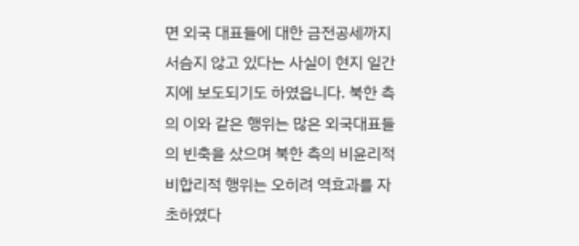면 외국 대표들에 대한 금전공세까지 서슴지 않고 있다는 사실이 현지 일간지에 보도되기도 하였읍니다. 북한 측의 이와 같은 행위는 많은 외국대표들의 빈축을 샀으며 북한 측의 비윤리적 비합리적 행위는 오히려 역효과를 자초하였다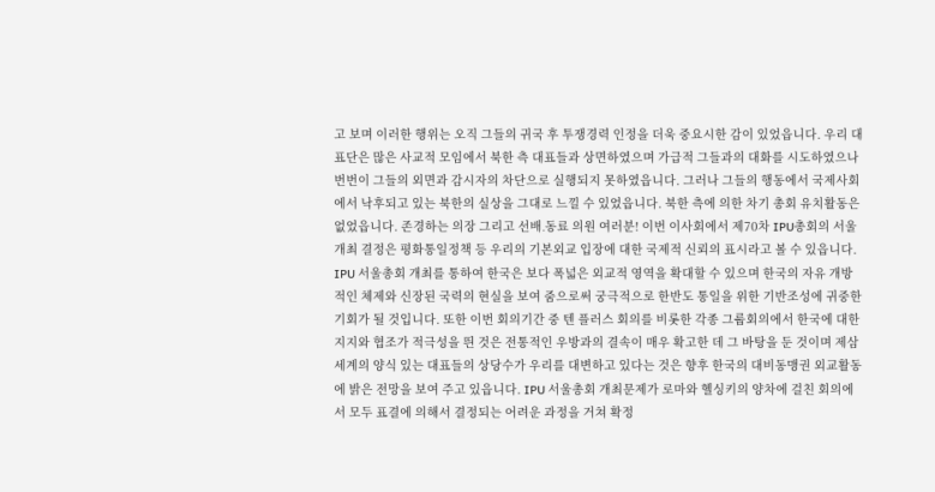고 보며 이러한 행위는 오직 그들의 귀국 후 투쟁경력 인정을 더욱 중요시한 감이 있었읍니다. 우리 대표단은 많은 사교적 모임에서 북한 측 대표들과 상면하였으며 가급적 그들과의 대화를 시도하였으나 번번이 그들의 외면과 감시자의 차단으로 실행되지 못하였읍니다. 그러나 그들의 행동에서 국제사회에서 낙후되고 있는 북한의 실상을 그대로 느낄 수 있었읍니다. 북한 측에 의한 차기 총회 유치활동은 없었읍니다. 존경하는 의장 그리고 선배․동료 의원 여러분! 이번 이사회에서 제70차 IPU총회의 서울 개최 결정은 평화통일정책 등 우리의 기본외교 입장에 대한 국제적 신뢰의 표시라고 볼 수 있읍니다. IPU 서울총회 개최를 통하여 한국은 보다 폭넓은 외교적 영역을 확대할 수 있으며 한국의 자유 개방적인 체제와 신장된 국력의 현실을 보여 줌으로써 궁극적으로 한반도 통일을 위한 기반조성에 귀중한 기회가 될 것입니다. 또한 이번 회의기간 중 텐 플러스 회의를 비롯한 각종 그룹회의에서 한국에 대한 지지와 협조가 적극성을 띈 것은 전통적인 우방과의 결속이 매우 확고한 데 그 바탕을 둔 것이며 제삼세계의 양식 있는 대표들의 상당수가 우리를 대변하고 있다는 것은 향후 한국의 대비동맹권 외교활동에 밝은 전망을 보여 주고 있읍니다. IPU 서울총회 개최문제가 로마와 헬싱키의 양차에 걸친 회의에서 모두 표결에 의해서 결정되는 어려운 과정을 거쳐 확정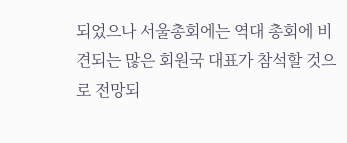되었으나 서울총회에는 역대 총회에 비견되는 많은 회원국 대표가 참석할 것으로 전망되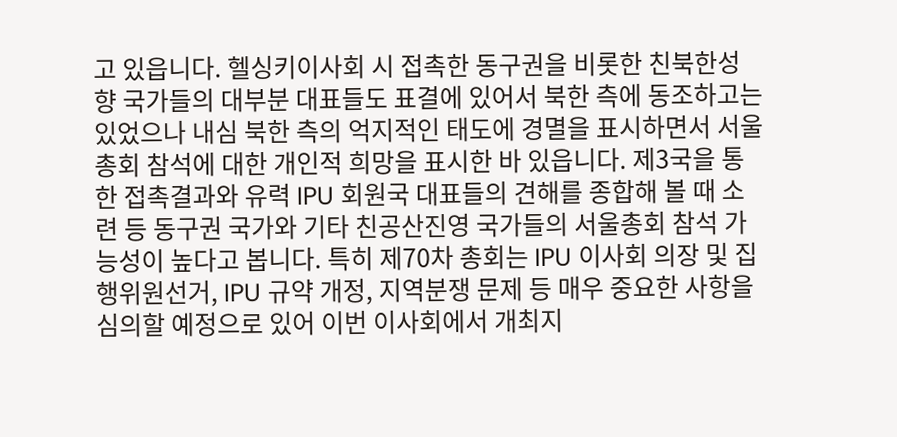고 있읍니다. 헬싱키이사회 시 접촉한 동구권을 비롯한 친북한성향 국가들의 대부분 대표들도 표결에 있어서 북한 측에 동조하고는 있었으나 내심 북한 측의 억지적인 태도에 경멸을 표시하면서 서울총회 참석에 대한 개인적 희망을 표시한 바 있읍니다. 제3국을 통한 접촉결과와 유력 IPU 회원국 대표들의 견해를 종합해 볼 때 소련 등 동구권 국가와 기타 친공산진영 국가들의 서울총회 참석 가능성이 높다고 봅니다. 특히 제70차 총회는 IPU 이사회 의장 및 집행위원선거, IPU 규약 개정, 지역분쟁 문제 등 매우 중요한 사항을 심의할 예정으로 있어 이번 이사회에서 개최지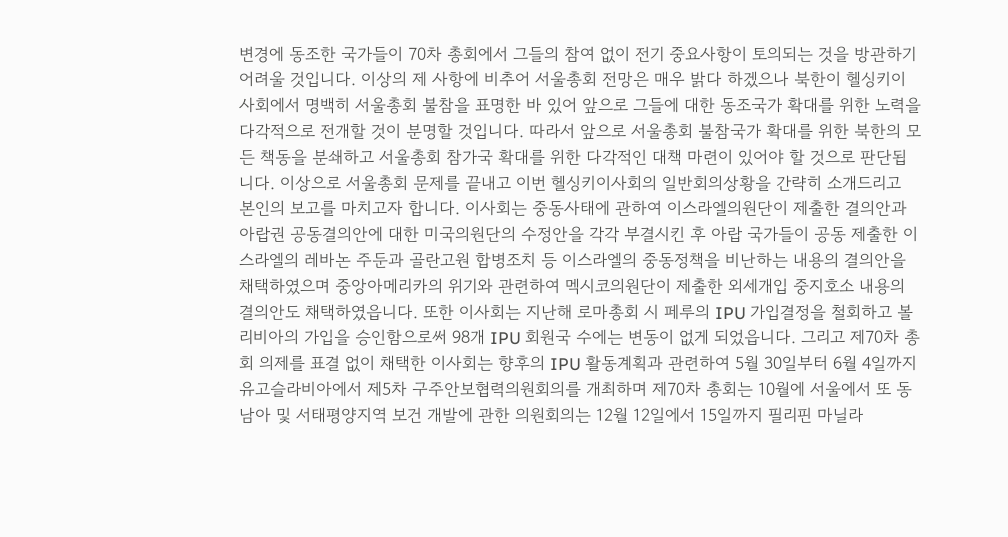변경에 동조한 국가들이 70차 총회에서 그들의 참여 없이 전기 중요사항이 토의되는 것을 방관하기 어려울 것입니다. 이상의 제 사항에 비추어 서울총회 전망은 매우 밝다 하겠으나 북한이 헬싱키이사회에서 명백히 서울총회 불참을 표명한 바 있어 앞으로 그들에 대한 동조국가 확대를 위한 노력을 다각적으로 전개할 것이 분명할 것입니다. 따라서 앞으로 서울총회 불참국가 확대를 위한 북한의 모든 책동을 분쇄하고 서울총회 참가국 확대를 위한 다각적인 대책 마련이 있어야 할 것으로 판단됩니다. 이상으로 서울총회 문제를 끝내고 이번 헬싱키이사회의 일반회의상황을 간략히 소개드리고 본인의 보고를 마치고자 합니다. 이사회는 중동사태에 관하여 이스라엘의원단이 제출한 결의안과 아랍권 공동결의안에 대한 미국의원단의 수정안을 각각 부결시킨 후 아랍 국가들이 공동 제출한 이스라엘의 레바논 주둔과 골란고원 합병조치 등 이스라엘의 중동정책을 비난하는 내용의 결의안을 채택하였으며 중앙아메리카의 위기와 관련하여 멕시코의원단이 제출한 외세개입 중지호소 내용의 결의안도 채택하였읍니다. 또한 이사회는 지난해 로마총회 시 페루의 IPU 가입결정을 철회하고 볼리비아의 가입을 승인함으로써 98개 IPU 회원국 수에는 변동이 없게 되었읍니다. 그리고 제70차 총회 의제를 표결 없이 채택한 이사회는 향후의 IPU 활동계획과 관련하여 5월 30일부터 6월 4일까지 유고슬라비아에서 제5차 구주안보협력의원회의를 개최하며 제70차 총회는 10월에 서울에서 또 동남아 및 서태평양지역 보건 개발에 관한 의원회의는 12월 12일에서 15일까지 필리핀 마닐라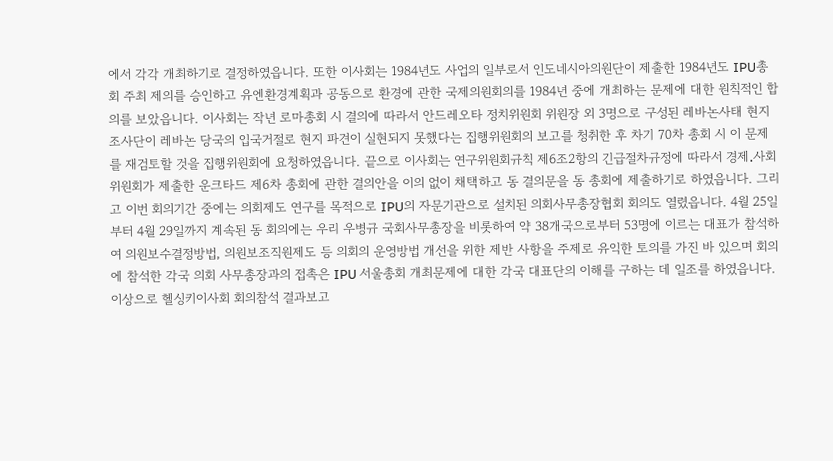에서 각각 개최하기로 결정하였읍니다. 또한 이사회는 1984년도 사업의 일부로서 인도네시아의원단이 제출한 1984년도 IPU총회 주최 제의를 승인하고 유엔환경계획과 공동으로 환경에 관한 국제의원회의를 1984년 중에 개최하는 문제에 대한 원칙적인 합의를 보았읍니다. 이사회는 작년 로마총회 시 결의에 따라서 안드레오타 정치위원회 위원장 외 3명으로 구성된 레바논사태 현지조사단이 레바논 당국의 입국거절로 현지 파견이 실현되지 못했다는 집행위원회의 보고를 청취한 후 차기 70차 총회 시 이 문제를 재검토할 것을 집행위원회에 요청하였읍니다. 끝으로 이사회는 연구위원회규칙 제6조2항의 긴급절차규정에 따라서 경제․사회위원회가 제출한 운크타드 제6차 총회에 관한 결의안을 이의 없이 채택하고 동 결의문을 동 총회에 제출하기로 하였읍니다. 그리고 이번 회의기간 중에는 의회제도 연구를 목적으로 IPU의 자문기관으로 설치된 의회사무총장협회 회의도 열렸읍니다. 4월 25일부터 4월 29일까지 계속된 동 회의에는 우리 우병규 국회사무총장을 비롯하여 약 38개국으로부터 53명에 이르는 대표가 참석하여 의원보수결정방법, 의원보조직원제도 등 의회의 운영방법 개선을 위한 제반 사항을 주제로 유익한 토의를 가진 바 있으며 회의에 참석한 각국 의회 사무총장과의 접촉은 IPU 서울총회 개최문제에 대한 각국 대표단의 이해를 구하는 데 일조를 하였읍니다. 이상으로 헬싱키이사회 회의참석 결과보고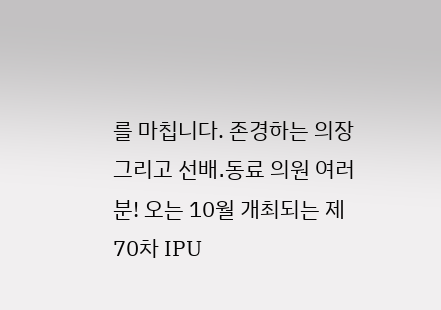를 마칩니다. 존경하는 의장 그리고 선배․동료 의원 여러분! 오는 10월 개최되는 제70차 IPU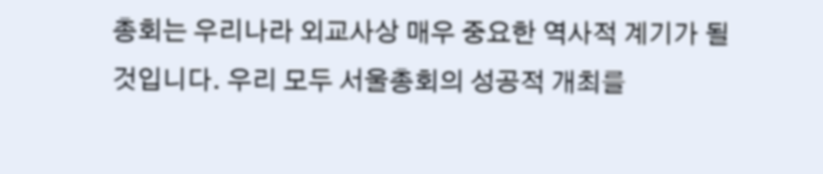총회는 우리나라 외교사상 매우 중요한 역사적 계기가 될 것입니다. 우리 모두 서울총회의 성공적 개최를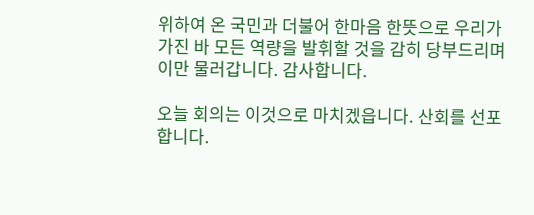위하여 온 국민과 더불어 한마음 한뜻으로 우리가 가진 바 모든 역량을 발휘할 것을 감히 당부드리며 이만 물러갑니다. 감사합니다.

오늘 회의는 이것으로 마치겠읍니다. 산회를 선포합니다.